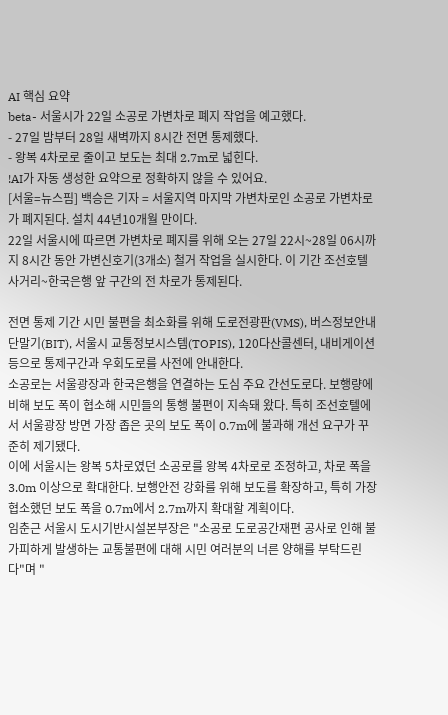AI 핵심 요약
beta- 서울시가 22일 소공로 가변차로 폐지 작업을 예고했다.
- 27일 밤부터 28일 새벽까지 8시간 전면 통제했다.
- 왕복 4차로로 줄이고 보도는 최대 2.7m로 넓힌다.
!AI가 자동 생성한 요약으로 정확하지 않을 수 있어요.
[서울=뉴스핌] 백승은 기자 = 서울지역 마지막 가변차로인 소공로 가변차로가 폐지된다. 설치 44년10개월 만이다.
22일 서울시에 따르면 가변차로 폐지를 위해 오는 27일 22시~28일 06시까지 8시간 동안 가변신호기(3개소) 철거 작업을 실시한다. 이 기간 조선호텔 사거리~한국은행 앞 구간의 전 차로가 통제된다.

전면 통제 기간 시민 불편을 최소화를 위해 도로전광판(VMS), 버스정보안내단말기(BIT), 서울시 교통정보시스템(TOPIS), 120다산콜센터, 내비게이션 등으로 통제구간과 우회도로를 사전에 안내한다.
소공로는 서울광장과 한국은행을 연결하는 도심 주요 간선도로다. 보행량에 비해 보도 폭이 협소해 시민들의 통행 불편이 지속돼 왔다. 특히 조선호텔에서 서울광장 방면 가장 좁은 곳의 보도 폭이 0.7m에 불과해 개선 요구가 꾸준히 제기됐다.
이에 서울시는 왕복 5차로였던 소공로를 왕복 4차로로 조정하고, 차로 폭을 3.0m 이상으로 확대한다. 보행안전 강화를 위해 보도를 확장하고, 특히 가장 협소했던 보도 폭을 0.7m에서 2.7m까지 확대할 계획이다.
임춘근 서울시 도시기반시설본부장은 "소공로 도로공간재편 공사로 인해 불가피하게 발생하는 교통불편에 대해 시민 여러분의 너른 양해를 부탁드린다"며 "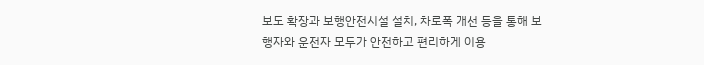보도 확장과 보행안전시설 설치, 차로폭 개선 등을 통해 보행자와 운전자 모두가 안전하고 편리하게 이용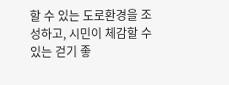할 수 있는 도로환경을 조성하고, 시민이 체감할 수 있는 걷기 좋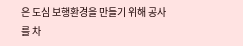은 도심 보행환경을 만들기 위해 공사를 차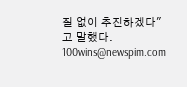질 없이 추진하겠다"고 말했다.
100wins@newspim.com